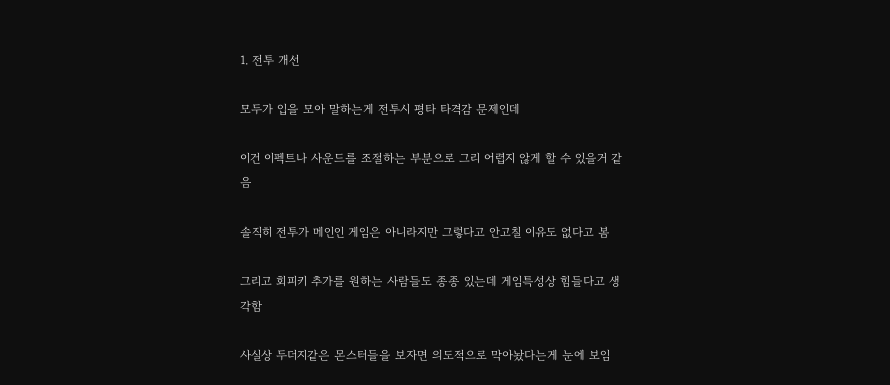1. 전투 개선

모두가 입을 모아 말하는게 전투시 평타 타격감 문제인데

이건 이펙트나 사운드를 조절하는 부분으로 그리 어렵지 않게 할 수 있을거 같음

솔직히 전투가 메인인 게임은 아니라지만 그렇다고 안고칠 이유도 없다고 봄

그리고 회피키 추가를 원하는 사람들도 종종 있는데 게임특성상 힘들다고 생각함

사실상 두더지같은 몬스터들을 보자면 의도적으로 막아놨다는게 눈에 보임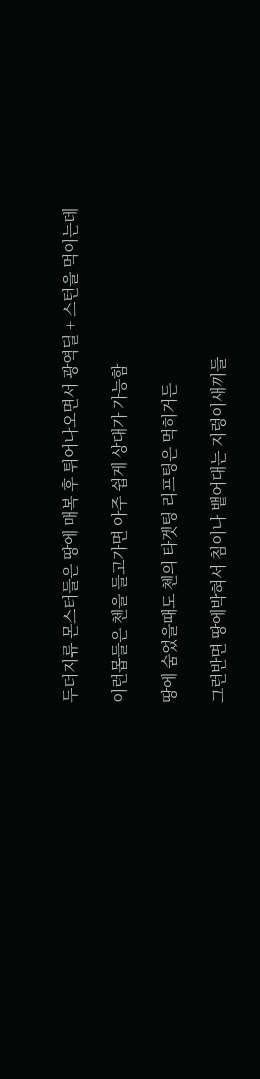두더지류 몬스터들은 땅에 매복 후 튀어나오면서 광역딜 + 스턴을 먹이는데

이런몹들은 첸을 들고가면 아주 쉽게 상대가 가능함

땅에 숨었을때도 첸의 타겟팅 리프팅은 먹히거든

그런반면 땅에박혀서 침이나 뱉어대는 지렁이새끼들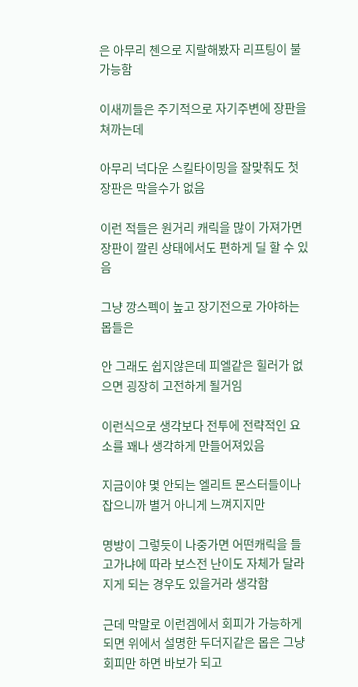은 아무리 첸으로 지랄해봤자 리프팅이 불가능함

이새끼들은 주기적으로 자기주변에 장판을 쳐까는데

아무리 넉다운 스킬타이밍을 잘맞춰도 첫 장판은 막을수가 없음

이런 적들은 원거리 캐릭을 많이 가져가면 장판이 깔린 상태에서도 편하게 딜 할 수 있음

그냥 깡스펙이 높고 장기전으로 가야하는 몹들은

안 그래도 쉽지않은데 피엘같은 힐러가 없으면 굉장히 고전하게 될거임

이런식으로 생각보다 전투에 전략적인 요소를 꽤나 생각하게 만들어져있음

지금이야 몇 안되는 엘리트 몬스터들이나 잡으니까 별거 아니게 느껴지지만

명방이 그렇듯이 나중가면 어떤캐릭을 들고가냐에 따라 보스전 난이도 자체가 달라지게 되는 경우도 있을거라 생각함

근데 막말로 이런겜에서 회피가 가능하게되면 위에서 설명한 두더지같은 몹은 그냥 회피만 하면 바보가 되고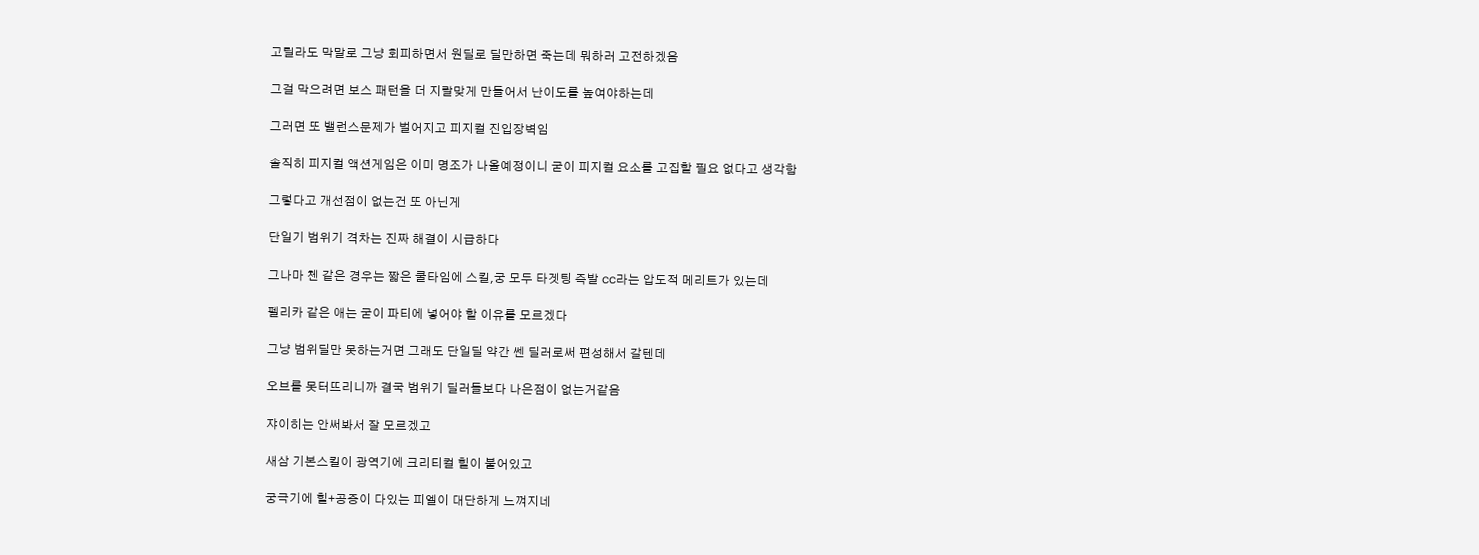고릴라도 막말로 그냥 회피하면서 원딜로 딜만하면 죽는데 뭐하러 고전하겠음

그걸 막으려면 보스 패턴을 더 지랄맞게 만들어서 난이도를 높여야하는데

그러면 또 밸런스문제가 벌어지고 피지컬 진입장벽임

솔직히 피지컬 액션게임은 이미 명조가 나올예정이니 굳이 피지컬 요소를 고집할 필요 없다고 생각함

그렇다고 개선점이 없는건 또 아닌게

단일기 범위기 격차는 진짜 해결이 시급하다

그나마 첸 같은 경우는 짧은 쿨타임에 스킬,궁 모두 타겟팅 즉발 cc라는 압도적 메리트가 있는데

펠리카 같은 애는 굳이 파티에 넣어야 할 이유를 모르겠다

그냥 범위딜만 못하는거면 그래도 단일딜 약간 쎈 딜러로써 편성해서 갈텐데

오브를 못터뜨리니까 결국 범위기 딜러들보다 나은점이 없는거같음

쟈이히는 안써봐서 잘 모르겠고

새삼 기본스킬이 광역기에 크리티컬 힐이 붙어있고

궁극기에 힐+공증이 다있는 피엘이 대단하게 느껴지네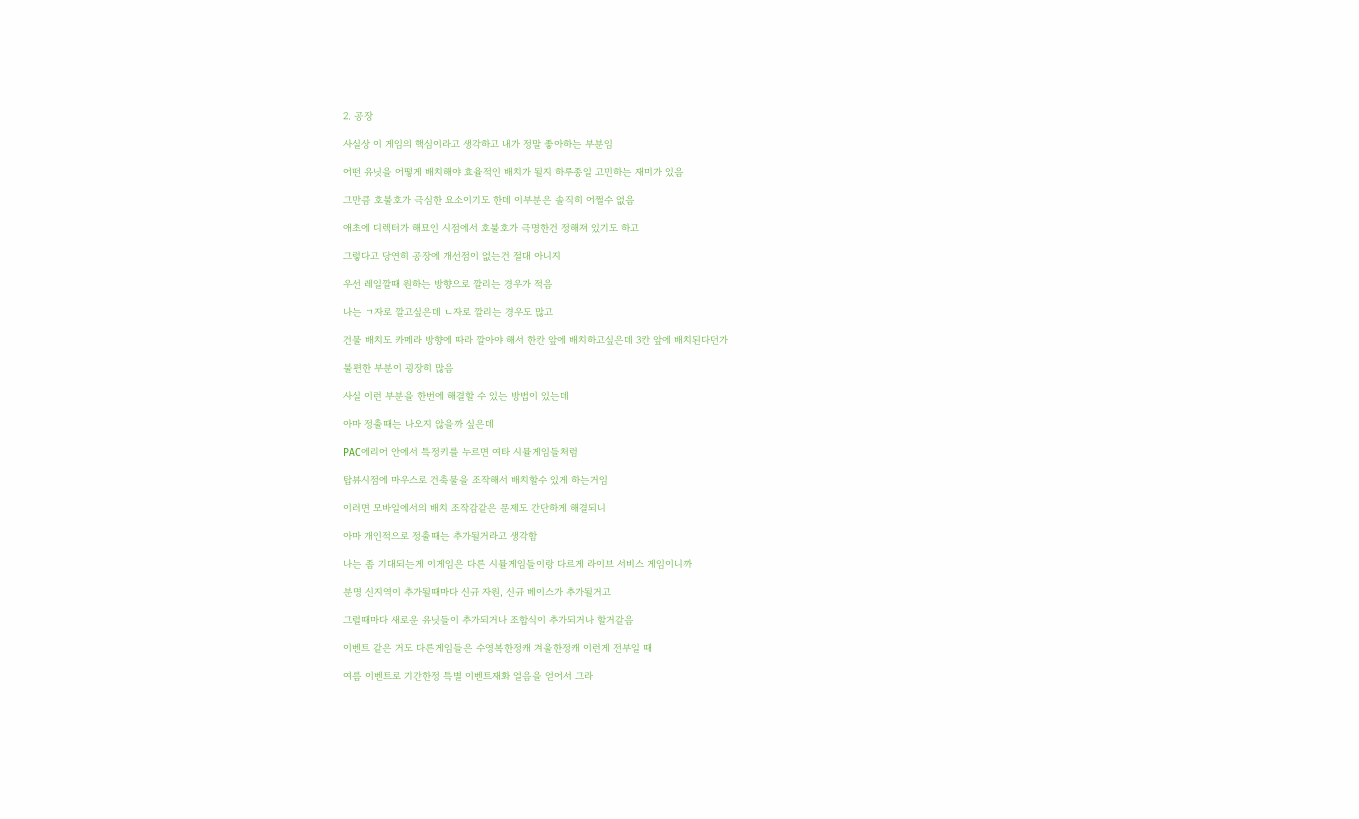2. 공장

사실상 이 게임의 핵심이라고 생각하고 내가 정말 좋아하는 부분임

어떤 유닛을 어떻게 배치해야 효율적인 배치가 될지 하루종일 고민하는 재미가 있음

그만큼 호불호가 극심한 요소이기도 한데 이부분은 솔직히 어쩔수 없음

애초에 디렉터가 해묘인 시점에서 호불호가 극명한건 정해져 있기도 하고

그렇다고 당연히 공장에 개선점이 없는건 절대 아니지

우선 레일깔때 원하는 방향으로 깔리는 경우가 적음

나는 ㄱ자로 깔고싶은데 ㄴ자로 깔리는 경우도 많고

건물 배치도 카메라 방향에 따라 깔아야 해서 한칸 앞에 배치하고싶은데 3칸 앞에 배치된다던가

불편한 부분이 굉장히 많음

사실 이런 부분을 한번에 해결할 수 있는 방법이 있는데

아마 정출때는 나오지 않을까 싶은데

PAC에리어 안에서 특정키를 누르면 여타 시뮬게임들처럼

탑뷰시점에 마우스로 건축물을 조작해서 배치할수 있게 하는거임

이러면 모바일에서의 배치 조작감같은 문제도 간단하게 해결되니

아마 개인적으로 정출때는 추가될거라고 생각함

나는 좀 기대되는게 이게임은 다른 시뮬게임들이랑 다르게 라이브 서비스 게임이니까

분명 신지역이 추가될때마다 신규 자원, 신규 베이스가 추가될거고

그럴때마다 새로운 유닛들이 추가되거나 조합식이 추가되거나 할거같음

이벤트 같은 거도 다른게임들은 수영복한정캐 겨울한정캐 이런게 전부일 때

여름 이벤트로 기간한정 특별 이벤트재화 얼음을 얻어서 그라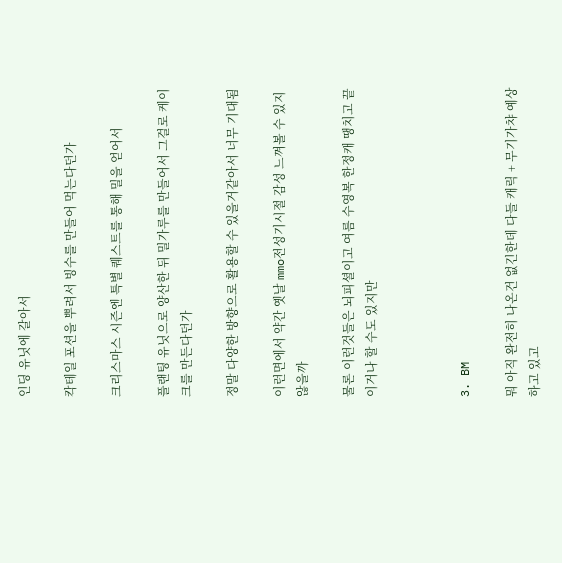인딩 유닛에 갈아서

칵테일 포션을 뿌려서 빙수를 만들어 먹는다던가

크리스마스 시즌엔 특별 퀘스트를 통해 밀을 얻어서

플랜팅 유닛으로 양산한 뒤 밀가루를 만들어서 그걸로 케이크를 만든다던가

정말 다양한 방향으로 활용할 수 있을거같아서 너무 기대됨

이런면에서 약간 옛날 mmo전성기시절 감성 느껴볼 수 있지않을까

물론 이런것들은 뇌피셜이고 여름 수영복 한정캐 땡치고 끝이거나 할 수도 있지만



3. BM

뭐 아직 완전히 나온건 없긴한데 다들 캐릭 + 무기가챠 예상하고 있고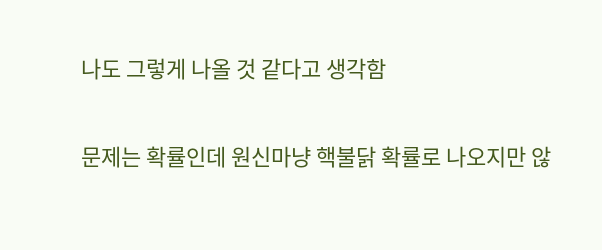나도 그렇게 나올 것 같다고 생각함

문제는 확률인데 원신마냥 핵불닭 확률로 나오지만 않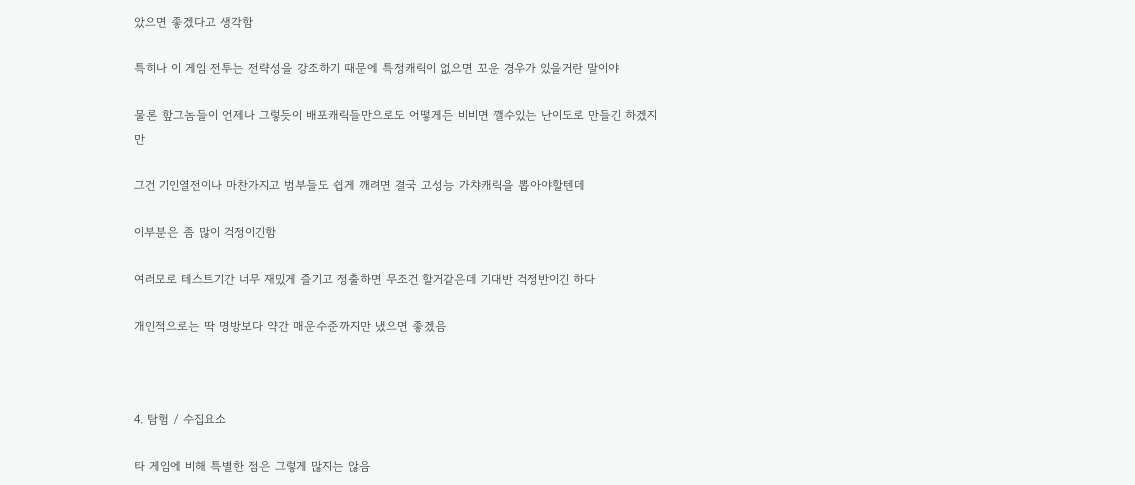았으면 좋겠다고 생각함

특히나 이 게임 전투는 전략성을 강조하기 때문에 특정캐릭이 없으면 꼬운 경우가 있을거란 말이야

물론 핲그놈들이 언제나 그렇듯이 배포캐릭들만으로도 어떻게든 비비면 깰수있는 난이도로 만들긴 하겠지만

그건 기인열전이나 마찬가지고 범부들도 쉽게 깨려면 결국 고성능 가챠캐릭을 뽑아야할텐데

이부분은 좀 많이 걱정이긴함

여러모로 테스트기간 너무 재밌게 즐기고 정출하면 무조건 할거같은데 기대반 걱정반이긴 하다

개인적으로는 딱 명방보다 약간 매운수준까지만 냈으면 좋겠음



4. 탐험 / 수집요소

타 게임에 비해 특별한 점은 그렇게 많지는 않음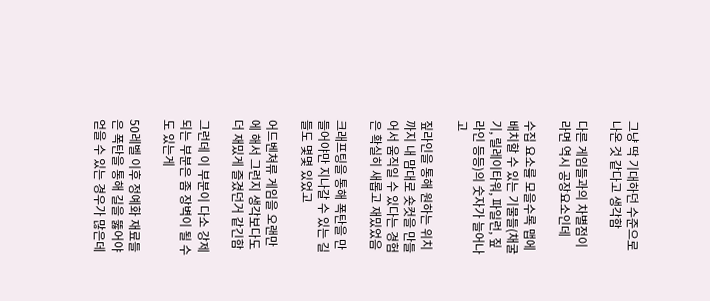그냥 딱 기대하던 수준으로 나온 것 같다고 생각함

다른 게임들과의 차별점이라면 역시 공장요소인데

수집 요소를 모을수록 맵에 배치할 수 있는 기물들(채굴기, 릴레이타워, 파일런, 짚라인 등등)의 숫자가 늘어나고

짚라인을 통해 원하는 위치까지 내 맘대로 숏컷을 만들어서 움직일 수 있다는 경험은 확실히 새롭고 재밌었음

크래프팅을 통해 폭탄을 만들어야만 지나갈 수 있는 길들도 몇몇 있었고

어드벤쳐류 게임을 오랜만에 해서 그런지 생각보다도 더 재밌게 즐겼던거 같긴함

그런데 이 부분이 다소 강제되는 부분은 좀 장벽이 될 수도 있는게

50레벨 이후 정예화 재료들은 폭탄을 통해 길을 뚫어야 얻을 수 있는 경우가 많은데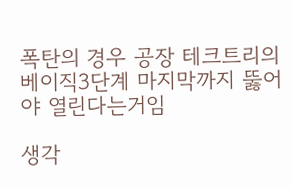폭탄의 경우 공장 테크트리의 베이직3단계 마지막까지 뚫어야 열린다는거임

생각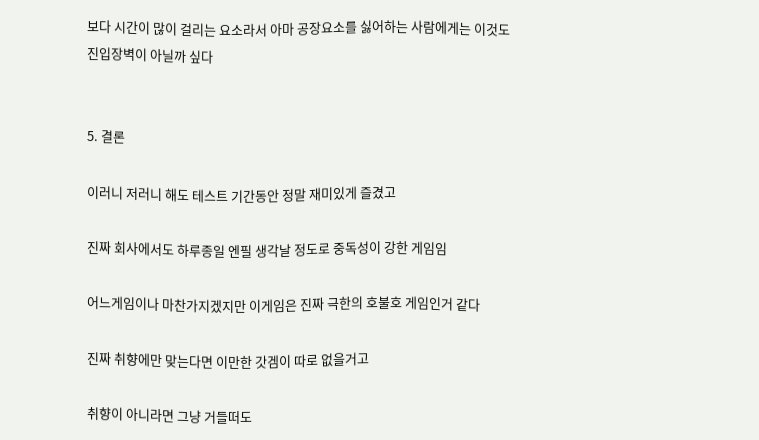보다 시간이 많이 걸리는 요소라서 아마 공장요소를 싫어하는 사람에게는 이것도 진입장벽이 아닐까 싶다


5. 결론

이러니 저러니 해도 테스트 기간동안 정말 재미있게 즐겼고

진짜 회사에서도 하루종일 엔필 생각날 정도로 중독성이 강한 게임임

어느게임이나 마찬가지겠지만 이게임은 진짜 극한의 호불호 게임인거 같다

진짜 취향에만 맞는다면 이만한 갓겜이 따로 없을거고

취향이 아니라면 그냥 거들떠도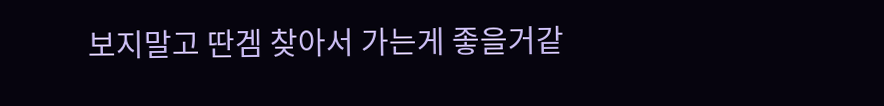보지말고 딴겜 찾아서 가는게 좋을거같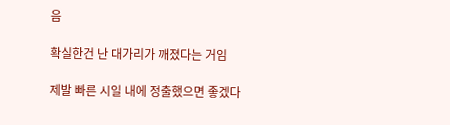음

확실한건 난 대가리가 깨졌다는 거임

제발 빠른 시일 내에 정출했으면 좋겠다